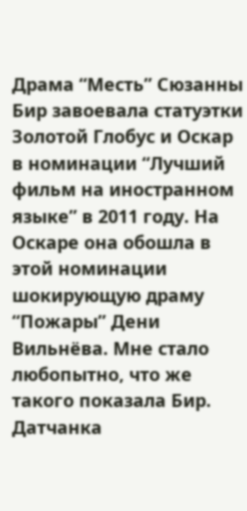Драма “Месть” Сюзанны Бир завоевала статуэтки Золотой Глобус и Оскар в номинации “Лучший фильм на иностранном языке” в 2011 году. На Оскаре она обошла в этой номинации шокирующую драму “Пожары” Дени Вильнёва. Мне стало любопытно, что же такого показала Бир.
Датчанка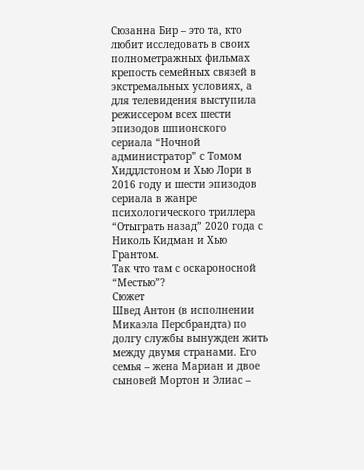Сюзанна Бир – это та, кто любит исследовать в своих полнометражных фильмах крепость семейных связей в экстремальных условиях, а для телевидения выступила режиссером всех шести эпизодов шпионского сериала “Ночной администратор” с Томом Хиддлстоном и Хью Лори в 2016 году и шести эпизодов сериала в жанре психологического триллера “Отыграть назад” 2020 года с Николь Кидман и Хью Грантом.
Так что там с оскароносной “Местью”?
Сюжет
Швед Антон (в исполнении Микаэла Персбрандта) по долгу службы вынужден жить между двумя странами. Его семья – жена Мариан и двое сыновей Мортон и Элиас –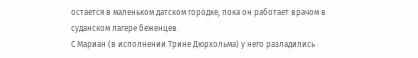остается в маленьком датском городке, пока он работает врачом в суданском лагере беженцев.
С Мариан (в исполнении Трине Дюрхольма) у него разладились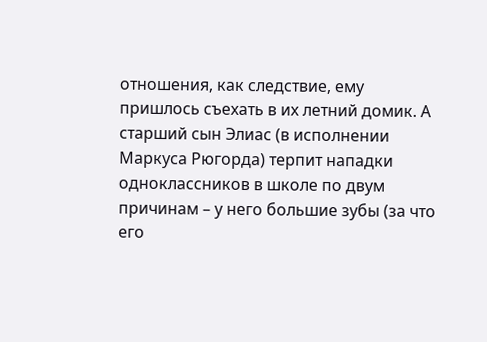отношения, как следствие, ему пришлось съехать в их летний домик. А старший сын Элиас (в исполнении Маркуса Рюгорда) терпит нападки одноклассников в школе по двум причинам – у него большие зубы (за что его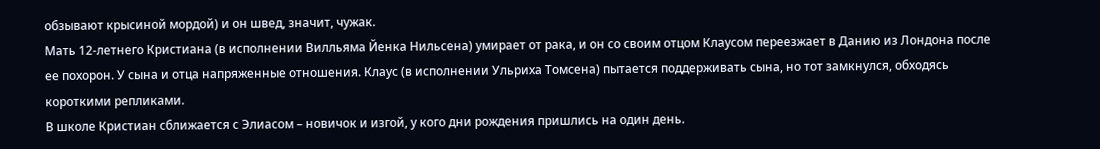обзывают крысиной мордой) и он швед, значит, чужак.
Мать 12-летнего Кристиана (в исполнении Вилльяма Йенка Нильсена) умирает от рака, и он со своим отцом Клаусом переезжает в Данию из Лондона после ее похорон. У сына и отца напряженные отношения. Клаус (в исполнении Ульриха Томсена) пытается поддерживать сына, но тот замкнулся, обходясь короткими репликами.
В школе Кристиан сближается с Элиасом – новичок и изгой, у кого дни рождения пришлись на один день.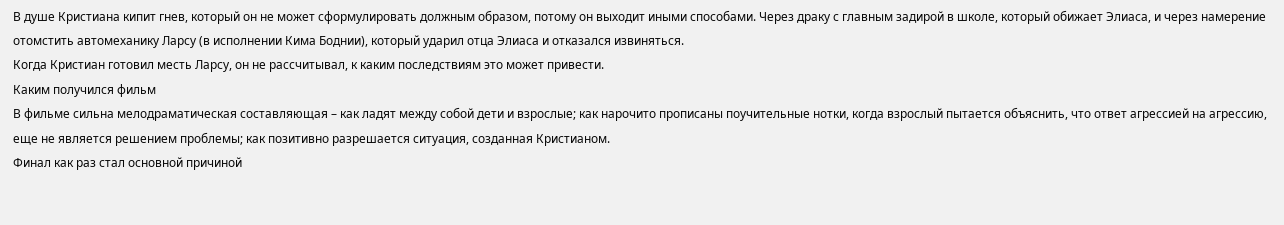В душе Кристиана кипит гнев, который он не может сформулировать должным образом, потому он выходит иными способами. Через драку с главным задирой в школе, который обижает Элиаса, и через намерение отомстить автомеханику Ларсу (в исполнении Кима Боднии), который ударил отца Элиаса и отказался извиняться.
Когда Кристиан готовил месть Ларсу, он не рассчитывал, к каким последствиям это может привести.
Каким получился фильм
В фильме сильна мелодраматическая составляющая – как ладят между собой дети и взрослые; как нарочито прописаны поучительные нотки, когда взрослый пытается объяснить, что ответ агрессией на агрессию, еще не является решением проблемы; как позитивно разрешается ситуация, созданная Кристианом.
Финал как раз стал основной причиной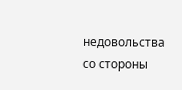недовольства со стороны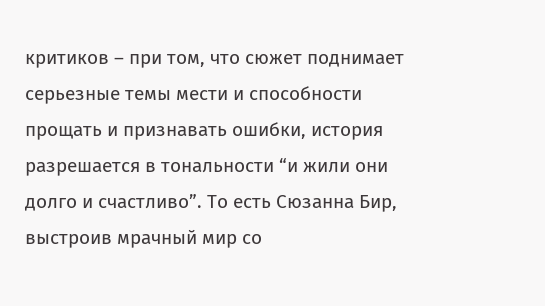критиков – при том, что сюжет поднимает серьезные темы мести и способности прощать и признавать ошибки, история разрешается в тональности “и жили они долго и счастливо”. То есть Сюзанна Бир, выстроив мрачный мир со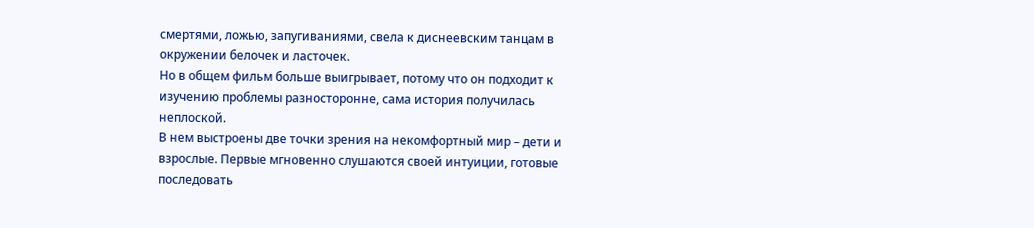смертями, ложью, запугиваниями, свела к диснеевским танцам в окружении белочек и ласточек.
Но в общем фильм больше выигрывает, потому что он подходит к изучению проблемы разносторонне, сама история получилась неплоской.
В нем выстроены две точки зрения на некомфортный мир – дети и взрослые. Первые мгновенно слушаются своей интуиции, готовые последовать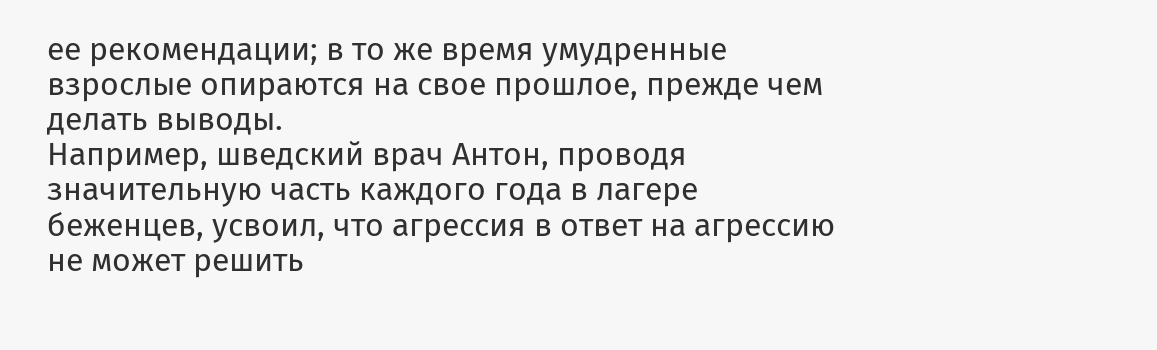ее рекомендации; в то же время умудренные взрослые опираются на свое прошлое, прежде чем делать выводы.
Например, шведский врач Антон, проводя значительную часть каждого года в лагере беженцев, усвоил, что агрессия в ответ на агрессию не может решить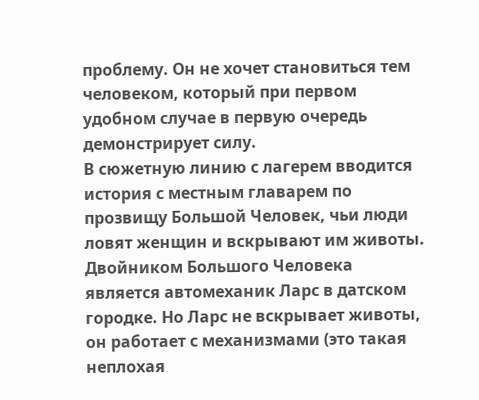проблему. Он не хочет становиться тем человеком, который при первом удобном случае в первую очередь демонстрирует силу.
В сюжетную линию с лагерем вводится история с местным главарем по прозвищу Большой Человек, чьи люди ловят женщин и вскрывают им животы. Двойником Большого Человека является автомеханик Ларс в датском городке. Но Ларс не вскрывает животы, он работает с механизмами (это такая неплохая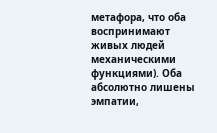метафора, что оба воспринимают живых людей механическими функциями). Оба абсолютно лишены эмпатии,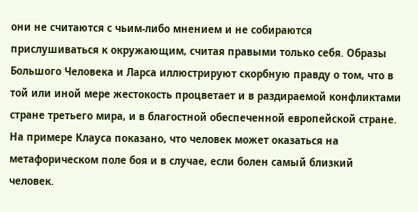они не считаются с чьим-либо мнением и не собираются прислушиваться к окружающим, считая правыми только себя. Образы Большого Человека и Ларса иллюстрируют скорбную правду о том, что в той или иной мере жестокость процветает и в раздираемой конфликтами стране третьего мира, и в благостной обеспеченной европейской стране.
На примере Клауса показано, что человек может оказаться на метафорическом поле боя и в случае, если болен самый близкий человек.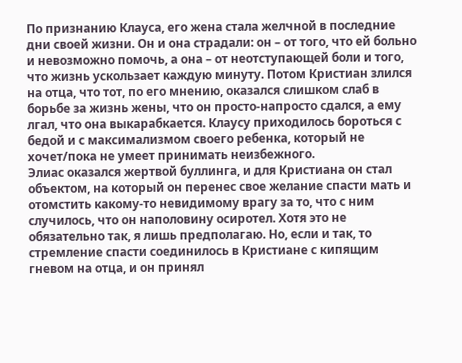По признанию Клауса, его жена стала желчной в последние дни своей жизни. Он и она страдали: он – от того, что ей больно и невозможно помочь, а она – от неотступающей боли и того, что жизнь ускользает каждую минуту. Потом Кристиан злился на отца, что тот, по его мнению, оказался слишком слаб в борьбе за жизнь жены, что он просто-напросто сдался, а ему лгал, что она выкарабкается. Клаусу приходилось бороться с бедой и с максимализмом своего ребенка, который не хочет/пока не умеет принимать неизбежного.
Элиас оказался жертвой буллинга, и для Кристиана он стал объектом, на который он перенес свое желание спасти мать и отомстить какому-то невидимому врагу за то, что с ним случилось, что он наполовину осиротел. Хотя это не обязательно так, я лишь предполагаю. Но, если и так, то стремление спасти соединилось в Кристиане с кипящим гневом на отца, и он принял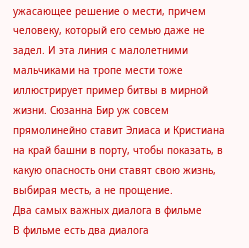ужасающее решение о мести, причем человеку, который его семью даже не задел. И эта линия с малолетними мальчиками на тропе мести тоже иллюстрирует пример битвы в мирной жизни. Сюзанна Бир уж совсем прямолинейно ставит Элиаса и Кристиана на край башни в порту, чтобы показать, в какую опасность они ставят свою жизнь, выбирая месть, а не прощение.
Два самых важных диалога в фильме
В фильме есть два диалога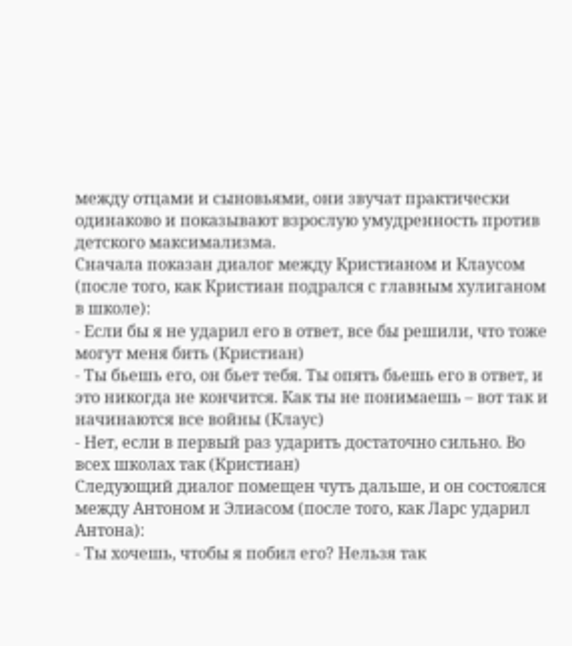между отцами и сыновьями, они звучат практически одинаково и показывают взрослую умудренность против детского максимализма.
Сначала показан диалог между Кристианом и Клаусом (после того, как Кристиан подрался с главным хулиганом в школе):
- Если бы я не ударил его в ответ, все бы решили, что тоже могут меня бить (Кристиан)
- Ты бьешь его, он бьет тебя. Ты опять бьешь его в ответ, и это никогда не кончится. Как ты не понимаешь – вот так и начинаются все войны (Клаус)
- Нет, если в первый раз ударить достаточно сильно. Во всех школах так (Кристиан)
Следующий диалог помещен чуть дальше, и он состоялся между Антоном и Элиасом (после того, как Ларс ударил Антона):
- Ты хочешь, чтобы я побил его? Нельзя так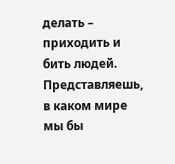делать – приходить и бить людей. Представляешь, в каком мире мы бы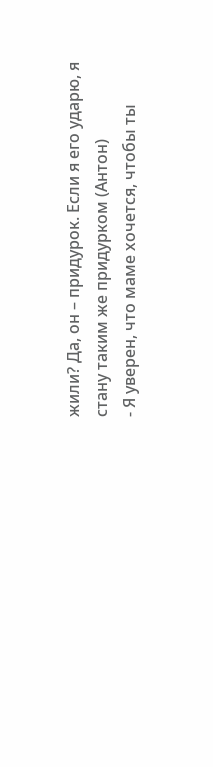жили? Да, он – придурок. Если я его ударю, я стану таким же придурком (Антон)
- Я уверен, что маме хочется, чтобы ты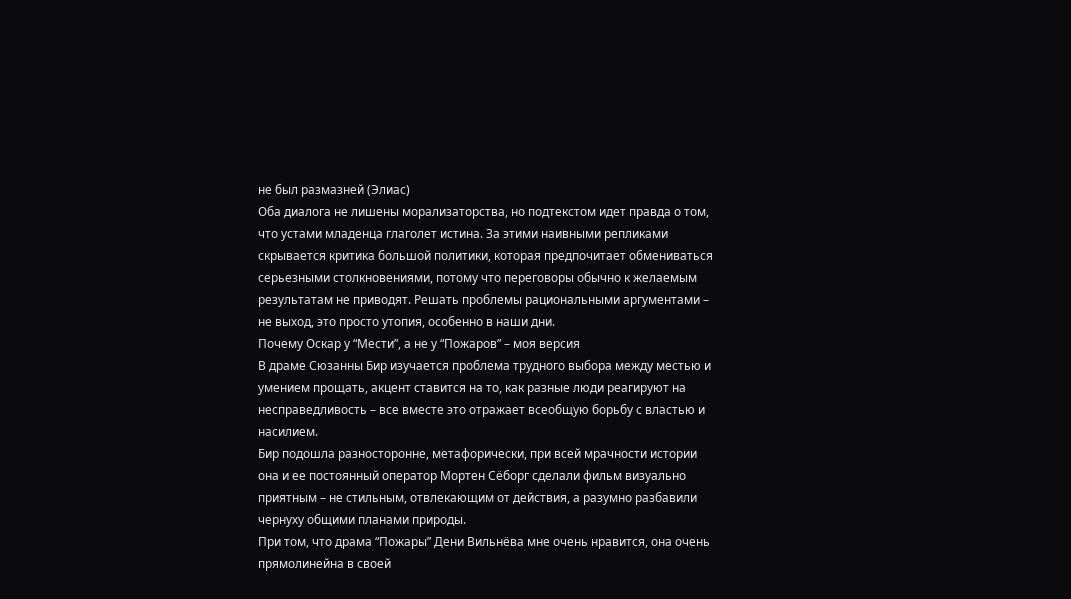не был размазней (Элиас)
Оба диалога не лишены морализаторства, но подтекстом идет правда о том, что устами младенца глаголет истина. За этими наивными репликами скрывается критика большой политики, которая предпочитает обмениваться серьезными столкновениями, потому что переговоры обычно к желаемым результатам не приводят. Решать проблемы рациональными аргументами – не выход, это просто утопия, особенно в наши дни.
Почему Оскар у “Мести”, а не у “Пожаров” – моя версия
В драме Сюзанны Бир изучается проблема трудного выбора между местью и умением прощать, акцент ставится на то, как разные люди реагируют на несправедливость – все вместе это отражает всеобщую борьбу с властью и насилием.
Бир подошла разносторонне, метафорически, при всей мрачности истории она и ее постоянный оператор Мортен Сёборг сделали фильм визуально приятным – не стильным, отвлекающим от действия, а разумно разбавили чернуху общими планами природы.
При том, что драма “Пожары” Дени Вильнёва мне очень нравится, она очень прямолинейна в своей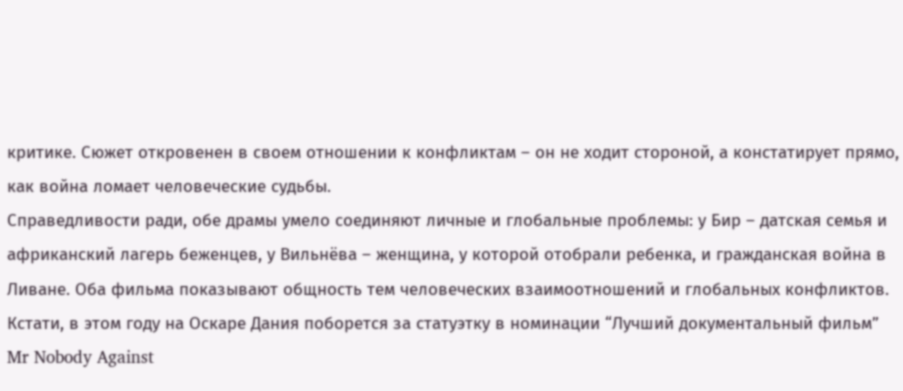критике. Сюжет откровенен в своем отношении к конфликтам – он не ходит стороной, а констатирует прямо, как война ломает человеческие судьбы.
Справедливости ради, обе драмы умело соединяют личные и глобальные проблемы: у Бир – датская семья и африканский лагерь беженцев, у Вильнёва – женщина, у которой отобрали ребенка, и гражданская война в Ливане. Оба фильма показывают общность тем человеческих взаимоотношений и глобальных конфликтов.
Кстати, в этом году на Оскаре Дания поборется за статуэтку в номинации “Лучший документальный фильм” Mr Nobody Against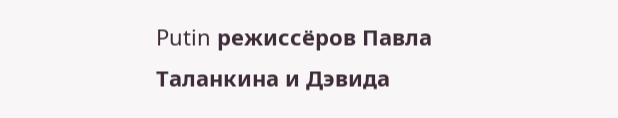Putin режиссёров Павла Таланкина и Дэвида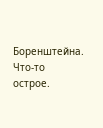Боренштейна. Что-то острое.